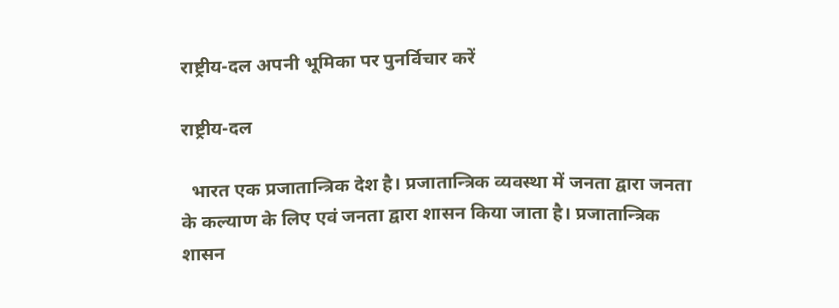राष्ट्रीय-दल अपनी भूमिका पर पुनर्विचार करें

राष्ट्रीय-दल

  भारत एक प्रजातान्त्रिक देश है। प्रजातान्त्रिक व्यवस्था में जनता द्वारा जनता के कल्याण के लिए एवं जनता द्वारा शासन किया जाता है। प्रजातान्त्रिक शासन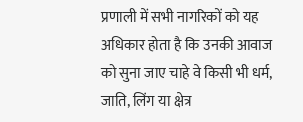प्रणाली में सभी नागरिकों को यह अधिकार होता है कि उनकी आवाज को सुना जाए चाहे वे किसी भी धर्म, जाति, लिंग या क्षेत्र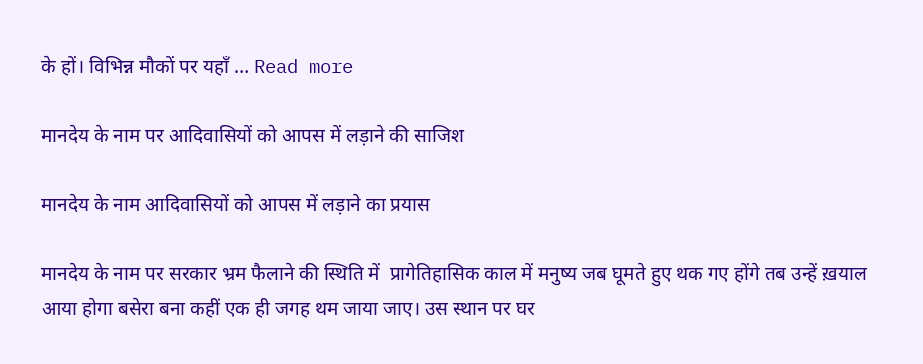के हों। विभिन्न मौकों पर यहाँ … Read more

मानदेय के नाम पर आदिवासियों को आपस में लड़ाने की साजिश

मानदेय के नाम आदिवासियों को आपस में लड़ाने का प्रयास

मानदेय के नाम पर सरकार भ्रम फैलाने की स्थिति में  प्रागेतिहासिक काल में मनुष्य जब घूमते हुए थक गए होंगे तब उन्हें ख़याल आया होगा बसेरा बना कहीं एक ही जगह थम जाया जाए। उस स्थान पर घर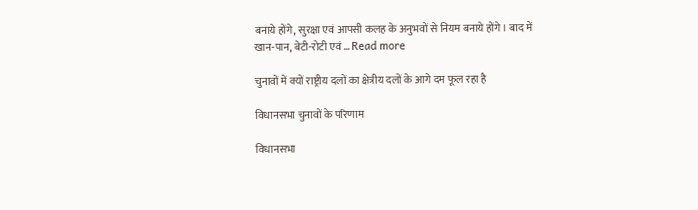बनाये होंगे, सुरक्षा एवं आपसी कलह के अनुभवों से नियम बनाये होंगे। बाद में खान-पान, बेटी-रोटी एवं … Read more

चुनावों में क्यों राष्ट्रीय दलों का क्षेत्रीय दलों के आगे दम फूल रहा है

विधानसभा चुनावों के परिणाम

विधानसभा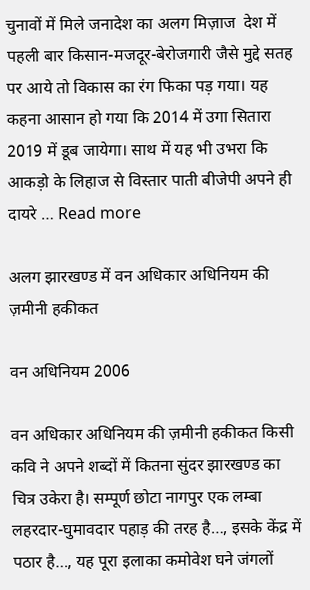चुनावों में मिले जनादेश का अलग मिज़ाज  देश में पहली बार किसान-मजदूर-बेरोजगारी जैसे मुद्दे सतह पर आये तो विकास का रंग फिका पड़ गया। यह कहना आसान हो गया कि 2014 में उगा सितारा 2019 में डूब जायेगा। साथ में यह भी उभरा कि आकड़ो के लिहाज से विस्तार पाती बीजेपी अपने ही दायरे … Read more

अलग झारखण्ड में वन अधिकार अधिनियम की ज़मीनी हकीकत

वन अधिनियम 2006

वन अधिकार अधिनियम की ज़मीनी हकीकत किसी कवि ने अपने शब्दों में कितना सुंदर झारखण्ड का चित्र उकेरा है। सम्पूर्ण छोटा नागपुर एक लम्बा लहरदार-घुमावदार पहाड़ की तरह है…, इसके केंद्र में पठार है…, यह पूरा इलाका कमोवेश घने जंगलों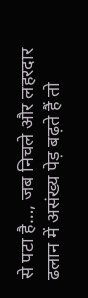से पटा है…, जब निचले और लहरदार ढलान में असंख्य पेड़ बढ़ते हैं तो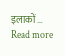इलाकों … Read more